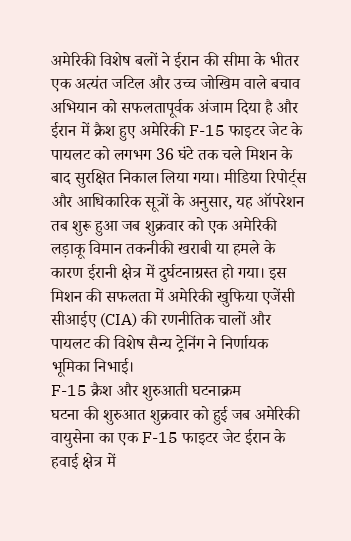अमेरिकी विशेष बलों ने ईरान की सीमा के भीतर एक अत्यंत जटिल और उच्च जोखिम वाले बचाव अभियान को सफलतापूर्वक अंजाम दिया है और ईरान में क्रैश हुए अमेरिकी F-15 फाइटर जेट के पायलट को लगभग 36 घंटे तक चले मिशन के बाद सुरक्षित निकाल लिया गया। मीडिया रिपोर्ट्स और आधिकारिक सूत्रों के अनुसार, यह ऑपरेशन तब शुरू हुआ जब शुक्रवार को एक अमेरिकी लड़ाकू विमान तकनीकी खराबी या हमले के कारण ईरानी क्षेत्र में दुर्घटनाग्रस्त हो गया। इस मिशन की सफलता में अमेरिकी खुफिया एजेंसी सीआईए (CIA) की रणनीतिक चालों और पायलट की विशेष सैन्य ट्रेनिंग ने निर्णायक भूमिका निभाई।
F-15 क्रैश और शुरुआती घटनाक्रम
घटना की शुरुआत शुक्रवार को हुई जब अमेरिकी वायुसेना का एक F-15 फाइटर जेट ईरान के हवाई क्षेत्र में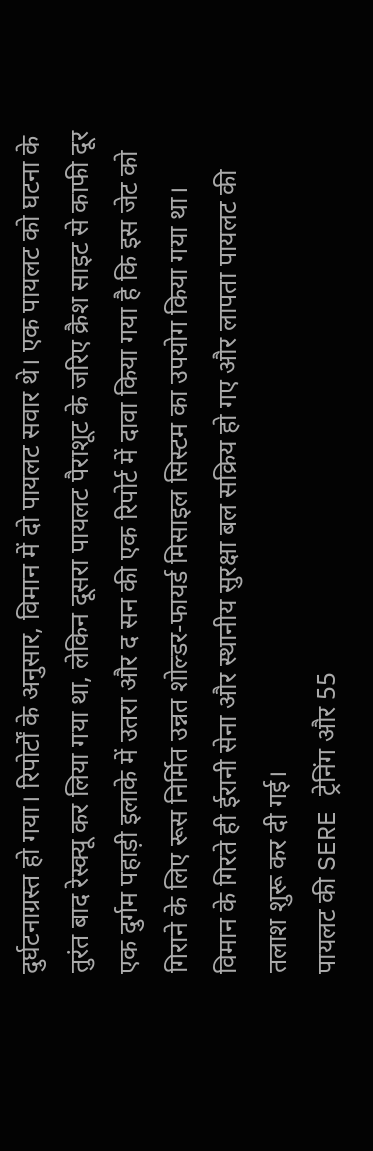दुर्घटनाग्रस्त हो गया। रिपोर्टों के अनुसार, विमान में दो पायलट सवार थे। एक पायलट को घटना के तुरंत बाद रेस्क्यू कर लिया गया था, लेकिन दूसरा पायलट पैराशूट के जरिए क्रैश साइट से काफी दूर एक दुर्गम पहाड़ी इलाके में उतरा और द सन की एक रिपोर्ट में दावा किया गया है कि इस जेट को गिराने के लिए रूस निर्मित उन्नत शोल्डर-फायर्ड मिसाइल सिस्टम का उपयोग किया गया था। विमान के गिरते ही ईरानी सेना और स्थानीय सुरक्षा बल सक्रिय हो गए और लापता पायलट की तलाश शुरू कर दी गई।
पायलट की SERE ट्रेनिंग और 55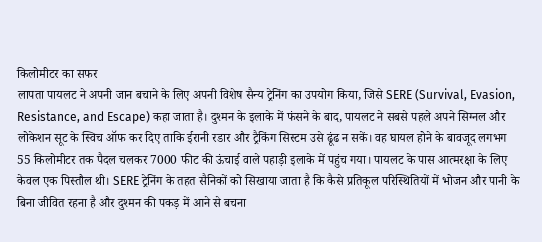किलोमीटर का सफर
लापता पायलट ने अपनी जान बचाने के लिए अपनी विशेष सैन्य ट्रेनिंग का उपयोग किया, जिसे SERE (Survival, Evasion, Resistance, and Escape) कहा जाता है। दुश्मन के इलाके में फंसने के बाद, पायलट ने सबसे पहले अपने सिग्नल और लोकेशन सूट के स्विच ऑफ कर दिए ताकि ईरानी रडार और ट्रैकिंग सिस्टम उसे ढूंढ न सकें। वह घायल होने के बावजूद लगभग 55 किलोमीटर तक पैदल चलकर 7000 फीट की ऊंचाई वाले पहाड़ी इलाके में पहुंच गया। पायलट के पास आत्मरक्षा के लिए केवल एक पिस्तौल थी। SERE ट्रेनिंग के तहत सैनिकों को सिखाया जाता है कि कैसे प्रतिकूल परिस्थितियों में भोजन और पानी के बिना जीवित रहना है और दुश्मन की पकड़ में आने से बचना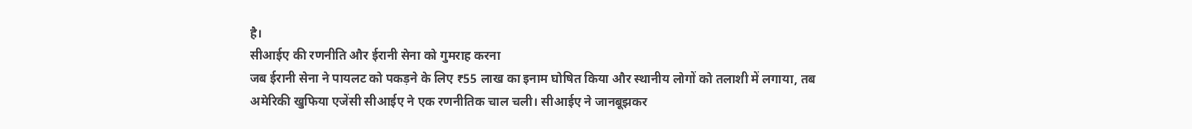है।
सीआईए की रणनीति और ईरानी सेना को गुमराह करना
जब ईरानी सेना ने पायलट को पकड़ने के लिए ₹55 लाख का इनाम घोषित किया और स्थानीय लोगों को तलाशी में लगाया, तब अमेरिकी खुफिया एजेंसी सीआईए ने एक रणनीतिक चाल चली। सीआईए ने जानबूझकर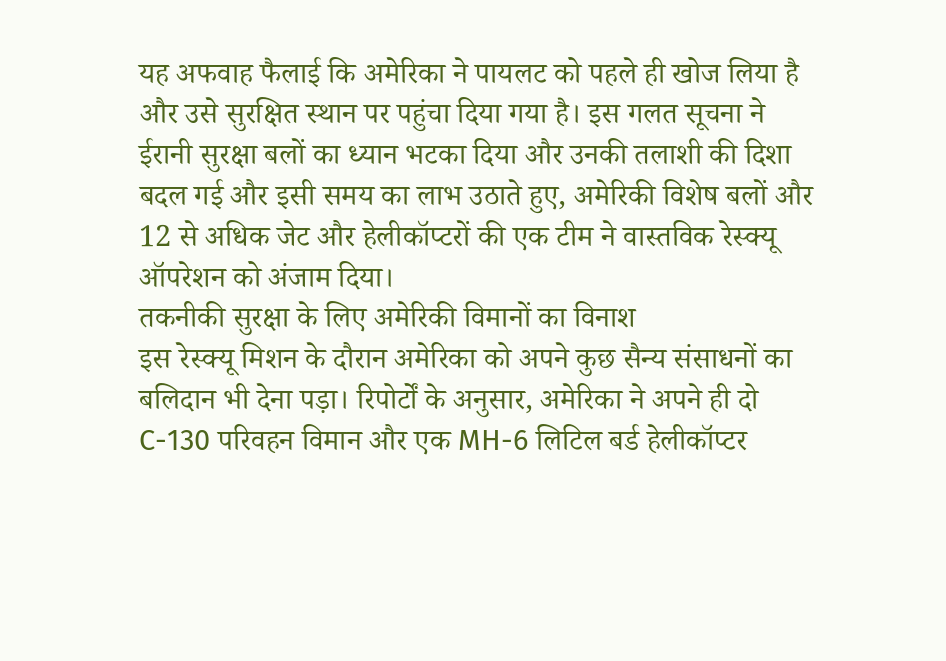यह अफवाह फैलाई कि अमेरिका ने पायलट को पहले ही खोज लिया है और उसे सुरक्षित स्थान पर पहुंचा दिया गया है। इस गलत सूचना ने ईरानी सुरक्षा बलों का ध्यान भटका दिया और उनकी तलाशी की दिशा बदल गई और इसी समय का लाभ उठाते हुए, अमेरिकी विशेष बलों और 12 से अधिक जेट और हेलीकॉप्टरों की एक टीम ने वास्तविक रेस्क्यू ऑपरेशन को अंजाम दिया।
तकनीकी सुरक्षा के लिए अमेरिकी विमानों का विनाश
इस रेस्क्यू मिशन के दौरान अमेरिका को अपने कुछ सैन्य संसाधनों का बलिदान भी देना पड़ा। रिपोर्टों के अनुसार, अमेरिका ने अपने ही दो C-130 परिवहन विमान और एक MH-6 लिटिल बर्ड हेलीकॉप्टर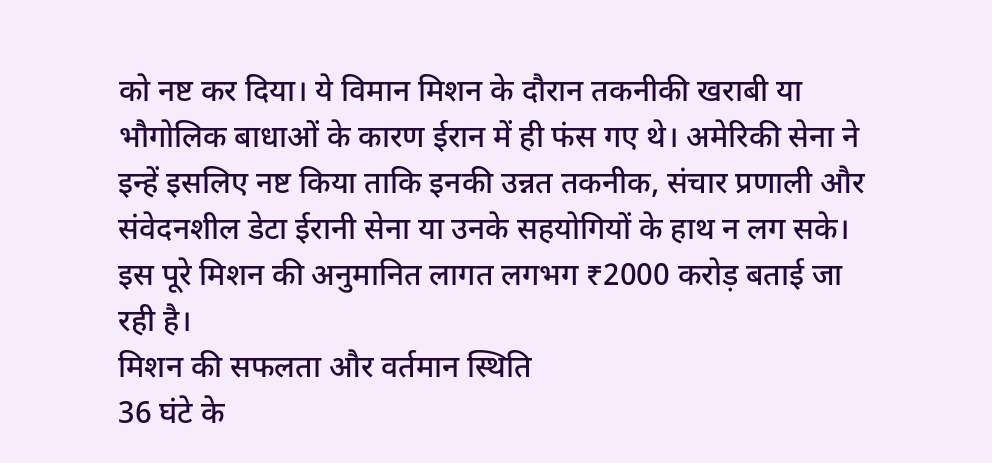को नष्ट कर दिया। ये विमान मिशन के दौरान तकनीकी खराबी या भौगोलिक बाधाओं के कारण ईरान में ही फंस गए थे। अमेरिकी सेना ने इन्हें इसलिए नष्ट किया ताकि इनकी उन्नत तकनीक, संचार प्रणाली और संवेदनशील डेटा ईरानी सेना या उनके सहयोगियों के हाथ न लग सके। इस पूरे मिशन की अनुमानित लागत लगभग ₹2000 करोड़ बताई जा रही है।
मिशन की सफलता और वर्तमान स्थिति
36 घंटे के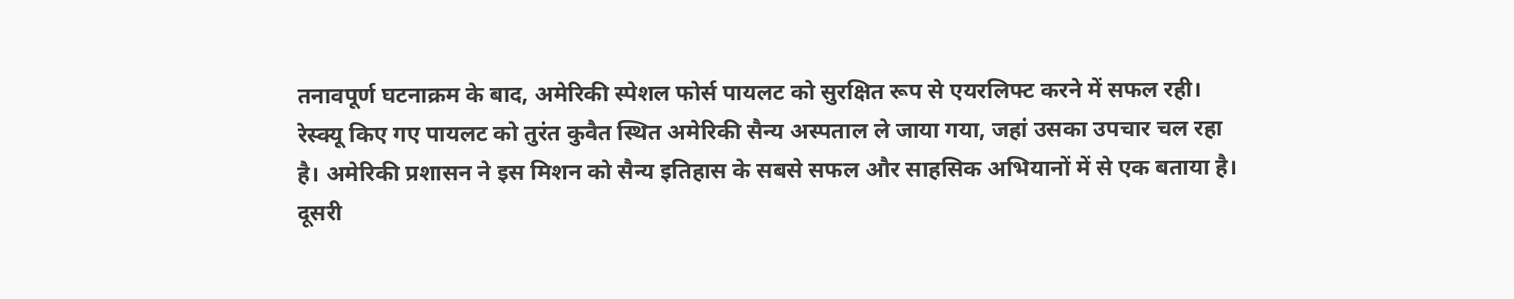तनावपूर्ण घटनाक्रम के बाद, अमेरिकी स्पेशल फोर्स पायलट को सुरक्षित रूप से एयरलिफ्ट करने में सफल रही। रेस्क्यू किए गए पायलट को तुरंत कुवैत स्थित अमेरिकी सैन्य अस्पताल ले जाया गया, जहां उसका उपचार चल रहा है। अमेरिकी प्रशासन ने इस मिशन को सैन्य इतिहास के सबसे सफल और साहसिक अभियानों में से एक बताया है। दूसरी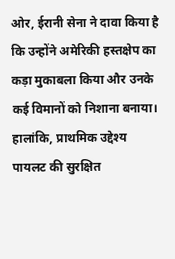ओर, ईरानी सेना ने दावा किया है कि उन्होंने अमेरिकी हस्तक्षेप का कड़ा मुकाबला किया और उनके कई विमानों को निशाना बनाया। हालांकि, प्राथमिक उद्देश्य पायलट की सुरक्षित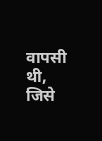वापसी थी, जिसे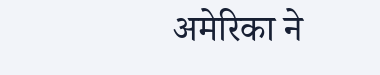अमेरिका ने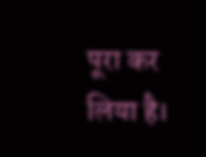पूरा कर लिया है।